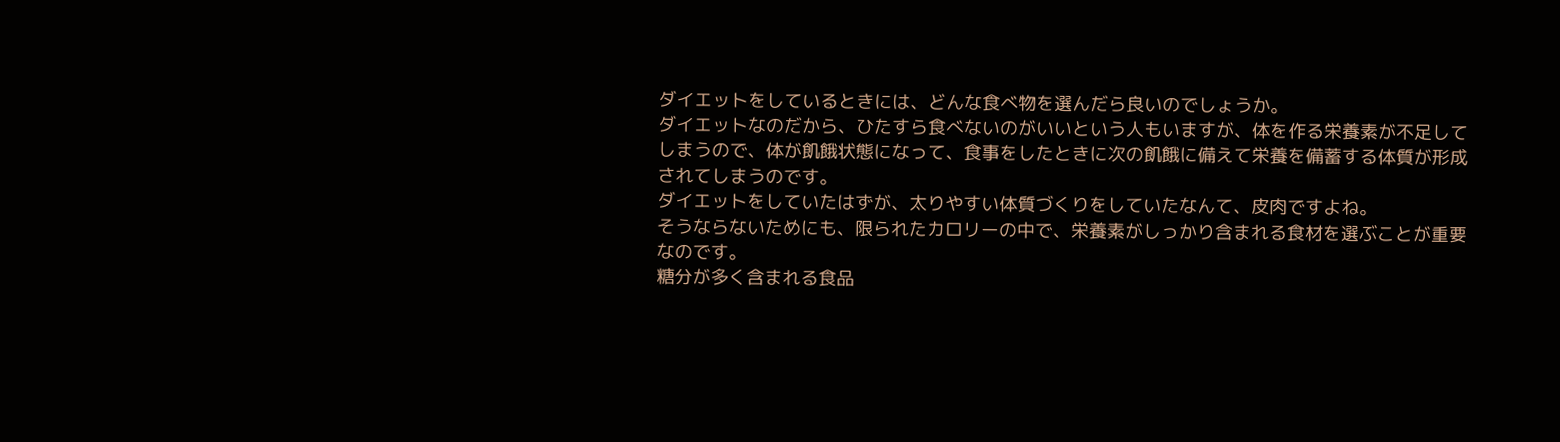ダイエットをしているときには、どんな食べ物を選んだら良いのでしょうか。
ダイエットなのだから、ひたすら食べないのがいいという人もいますが、体を作る栄養素が不足してしまうので、体が飢餓状態になって、食事をしたときに次の飢餓に備えて栄養を備蓄する体質が形成されてしまうのです。
ダイエットをしていたはずが、太りやすい体質づくりをしていたなんて、皮肉ですよね。
そうならないためにも、限られたカロリーの中で、栄養素がしっかり含まれる食材を選ぶことが重要なのです。
糖分が多く含まれる食品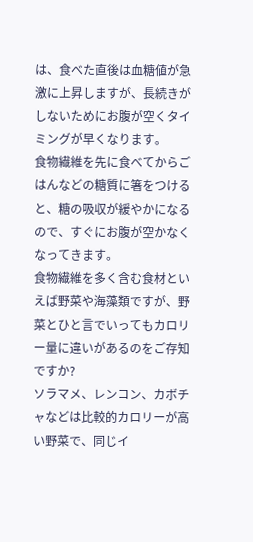は、食べた直後は血糖値が急激に上昇しますが、長続きがしないためにお腹が空くタイミングが早くなります。
食物繊維を先に食べてからごはんなどの糖質に箸をつけると、糖の吸収が緩やかになるので、すぐにお腹が空かなくなってきます。
食物繊維を多く含む食材といえば野菜や海藻類ですが、野菜とひと言でいってもカロリー量に違いがあるのをご存知ですか?
ソラマメ、レンコン、カボチャなどは比較的カロリーが高い野菜で、同じイ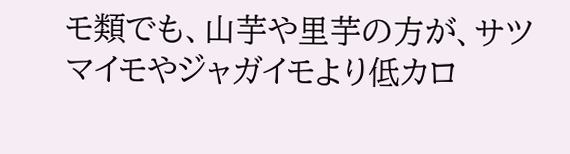モ類でも、山芋や里芋の方が、サツマイモやジャガイモより低カロ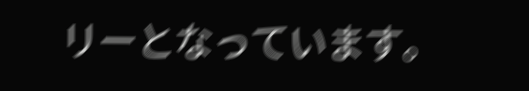リーとなっています。